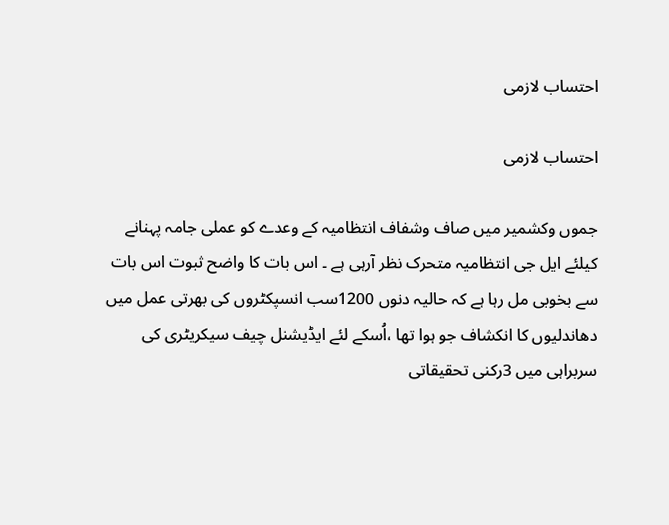احتساب لازمی

احتساب لازمی

جموں وکشمیر میں صاف وشفاف انتظامیہ کے وعدے کو عملی جامہ پہنانے کیلئے ایل جی انتظامیہ متحرک نظر آرہی ہے ۔ اس بات کا واضح ثبوت اس بات سے بخوبی مل رہا ہے کہ حالیہ دنوں 1200سب انسپکٹروں کی بھرتی عمل میں دھاندلیوں کا انکشاف جو ہوا تھا ،اُسکے لئے ایڈیشنل چیف سیکریٹری کی سربراہی میں 3رکنی تحقیقاتی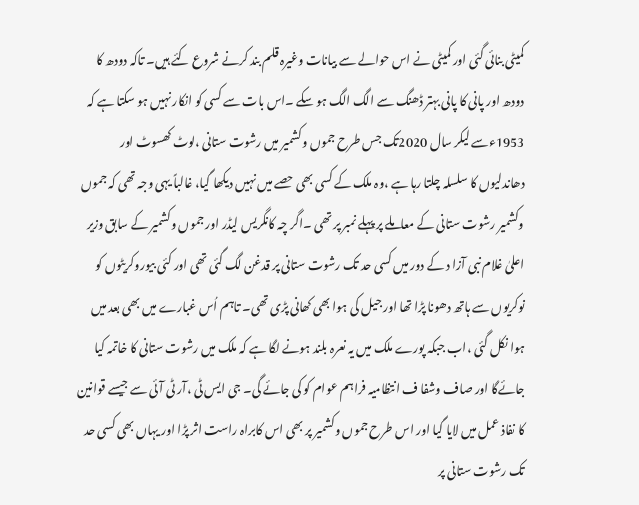کمیٹی بنائی گئی اور کمیٹی نے اس حوالے سے بیانات وغیرہ قلم بند کرنے شروع کئے ہیں۔ تاکہ دودھ کا دودھ اور پانی کا پانی بہتر ڈھنگ سے الگ الگ ہو سکے ۔اس بات سے کسی کو انکار نہیں ہو سکتا ہے کہ 1953ءسے لیکر سال 2020تک جس طرح جموں وکشمیر میں رشوت ستانی ،لوٹ کھسوٹ اور دھاندلیوں کا سلسلہ چلتا رہا ہے ،وہ ملک کے کسی بھی حصے میں نہیں دیکھا گیا، غالباً یہی وجہ تھی کہ جموں وکشمیر رشوت ستانی کے معاملے پر پہلے نمبر پر تھی ۔اگر چہ کانگریس لیڈر اور جموں وکشمیر کے سابق وزیر اعلیٰ غلام نبی آزا د کے دور میں کسی حد تک رشوت ستانی پر قدغن لگ گئی تھی اور کئی بیوروکریٹوں کو نوکریوں سے ہاتھ دھونا پڑا تھا اور جیل کی ہوا بھی کھانی پڑی تھی۔ تاہم اُس غبارے میں بھی بعد میں ہوا نکل گئی ،اب جبکہ پورے ملک میں یہ نعرہ بلند ہونے لگا ہے کہ ملک میں رشوت ستانی کا خاتمہ کیا جائےگا اور صاف وشفا ف انتظامیہ فراہم عوام کو کی جائے گی۔ جی ایس ٹی ،آر ٹی آئی سے جیسے قوانین کا نفاذ عمل میں لایا گیا اور اس طرح جموں وکشمیر پر بھی اس کابراہ راست اثر پڑا اور یہاں بھی کسی حد تک رشوت ستانی پر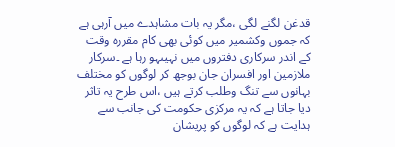قدغن لگنے لگی ،مگر یہ بات مشاہدے میں آرہی ہے کہ جموں وکشمیر میں کوئی بھی کام مقررہ وقت کے اندر سرکاری دفتروں میں نہیںہو رہا ہے ۔سرکار ملازمین اور افسران جان بوجھ کر لوگوں کو مختلف بہانوں سے تنگ وطلب کرتے ہیں ،اس طرح یہ تاثر دیا جاتا ہے کہ یہ مرکزی حکومت کی جانب سے ہدایت ہے کہ لوگوں کو پریشان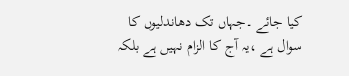کیا جائے ۔جہاں تک دھاندلیوں کا سوال ہے ،یہ آج کا الزام نہیں ہے بلکہ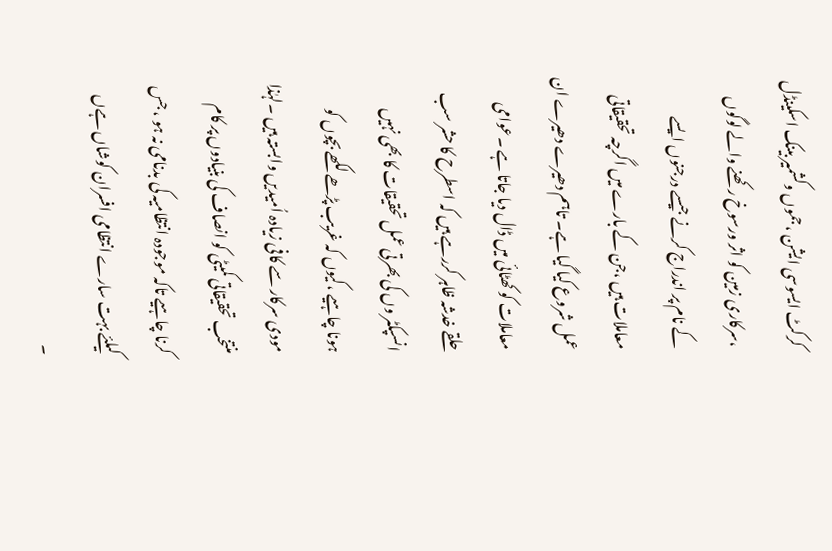کرکٹ ایسوسی ایشن ،جموں وکشمیر بینک اسکینڈل ،سرکاری زمین کو اثر ورسوخ رکھنے والے لوگوں کے نام پر اندراج کرنے جیسے درجنوں ایسے معاملات ہیں ،جن کے بارے میں اگرچہ تحقیقاتی عمل شروع کیا گیا ہے۔ تاہم دھیرے دھیرے ان معاملات کو کھٹائی میں ڈال دیا جاتا ہے ۔عوامی حلقے خدشہ ظاہر کررہے ہیں کہ اسطرح کا حشر سب انسپکٹر وں کی بھرتی عمل تحقیقات کا بھی نہیں ہونا چاہیے ،کیوں کہ غریب پڑھے لکھے بچوں کو مودی سرکار سے کافی زیادہ اُمیدیں وابستہ ہیں ۔لہٰذا منتخب تحقیقاتی کمیٹی کو انصاف کی بنیادوں پر کام کرنا چاہیے تاکہ موجودہ انتظامیہ کی بدنامی نہ ہو ، جس کیلئے بہت سارے انتظامی افسران کوشاں ہےں ۔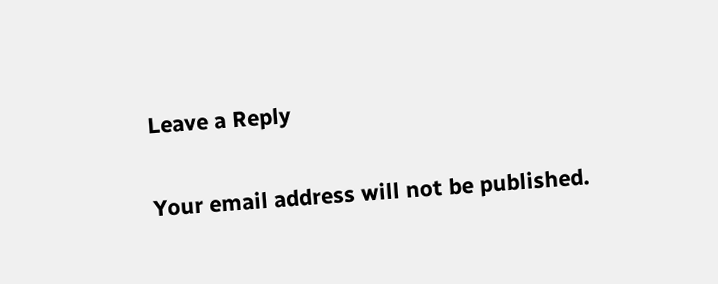Leave a Reply

Your email address will not be published.